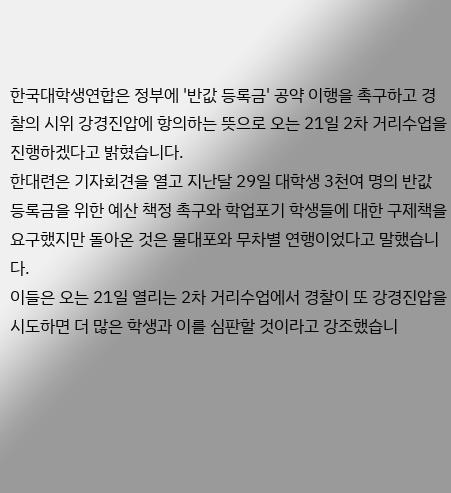한국대학생연합은 정부에 '반값 등록금' 공약 이행을 촉구하고 경찰의 시위 강경진압에 항의하는 뜻으로 오는 21일 2차 거리수업을 진행하겠다고 밝혔습니다.
한대련은 기자회견을 열고 지난달 29일 대학생 3천여 명의 반값 등록금을 위한 예산 책정 촉구와 학업포기 학생들에 대한 구제책을 요구했지만 돌아온 것은 물대포와 무차별 연행이었다고 말했습니다.
이들은 오는 21일 열리는 2차 거리수업에서 경찰이 또 강경진압을 시도하면 더 많은 학생과 이를 심판할 것이라고 강조했습니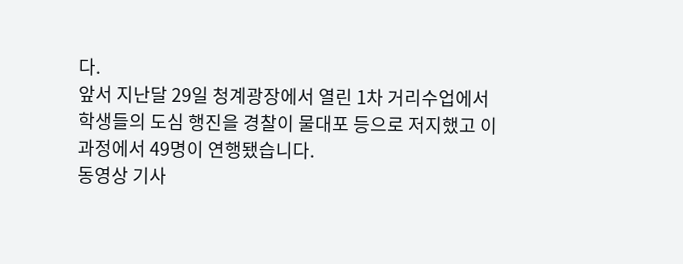다.
앞서 지난달 29일 청계광장에서 열린 1차 거리수업에서 학생들의 도심 행진을 경찰이 물대포 등으로 저지했고 이 과정에서 49명이 연행됐습니다.
동영상 기사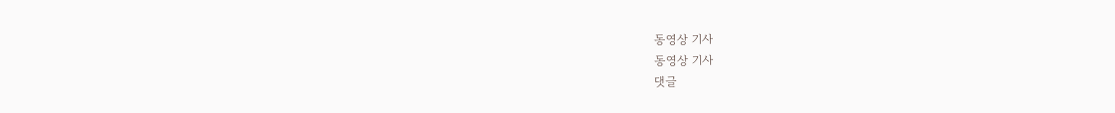동영상 기사
동영상 기사
댓글